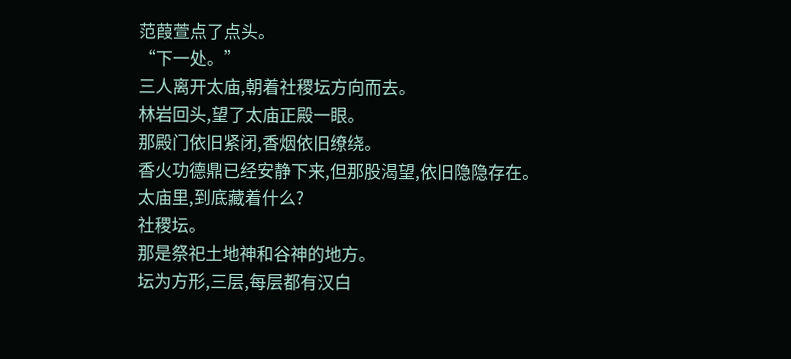范葭萱点了点头。
“下一处。”
三人离开太庙,朝着社稷坛方向而去。
林岩回头,望了太庙正殿一眼。
那殿门依旧紧闭,香烟依旧缭绕。
香火功德鼎已经安静下来,但那股渴望,依旧隐隐存在。
太庙里,到底藏着什么?
社稷坛。
那是祭祀土地神和谷神的地方。
坛为方形,三层,每层都有汉白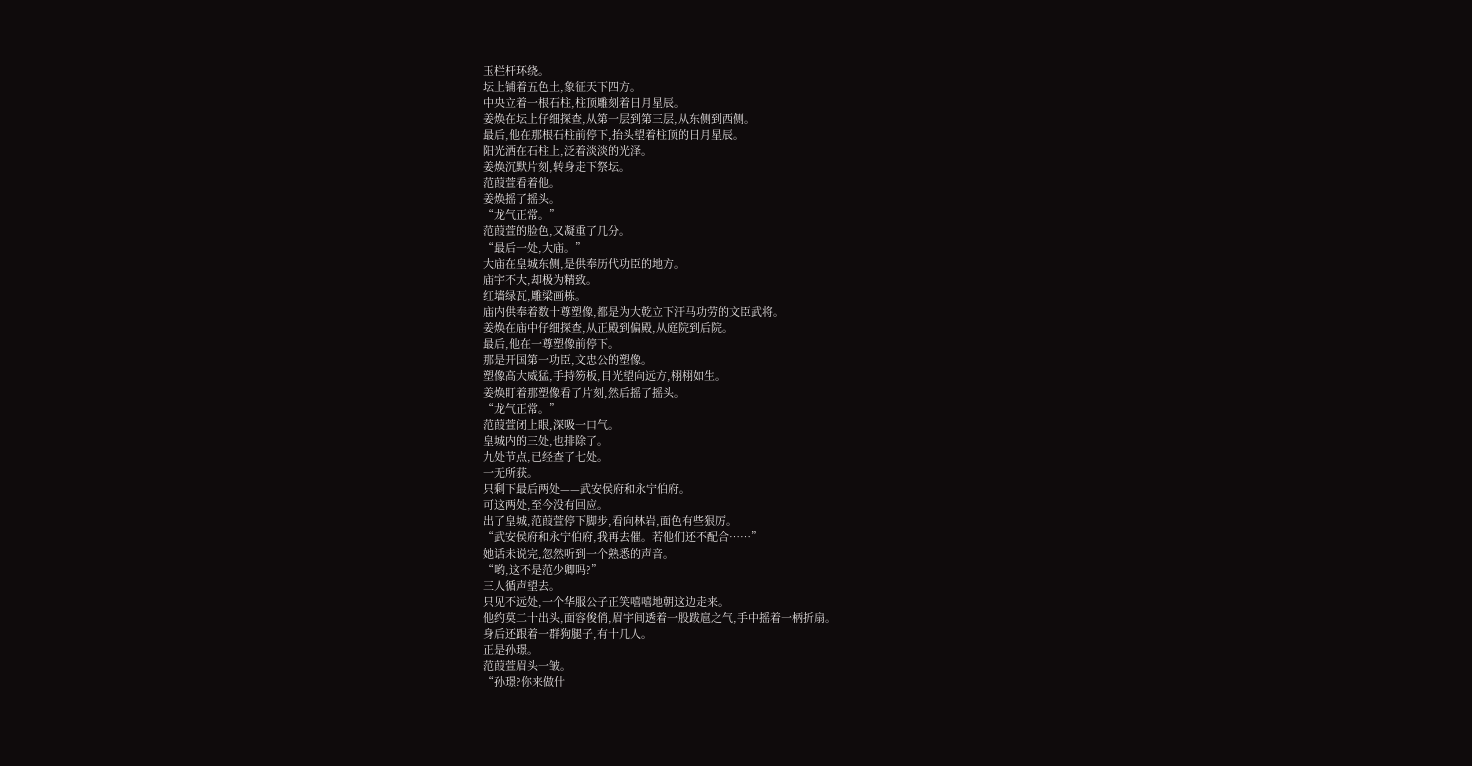玉栏杆环绕。
坛上铺着五色土,象征天下四方。
中央立着一根石柱,柱顶雕刻着日月星辰。
姜焕在坛上仔细探查,从第一层到第三层,从东侧到西侧。
最后,他在那根石柱前停下,抬头望着柱顶的日月星辰。
阳光洒在石柱上,泛着淡淡的光泽。
姜焕沉默片刻,转身走下祭坛。
范葭萱看着他。
姜焕摇了摇头。
“龙气正常。”
范葭萱的脸色,又凝重了几分。
“最后一处,大庙。”
大庙在皇城东侧,是供奉历代功臣的地方。
庙宇不大,却极为精致。
红墙绿瓦,雕梁画栋。
庙内供奉着数十尊塑像,都是为大乾立下汗马功劳的文臣武将。
姜焕在庙中仔细探查,从正殿到偏殿,从庭院到后院。
最后,他在一尊塑像前停下。
那是开国第一功臣,文忠公的塑像。
塑像高大威猛,手持笏板,目光望向远方,栩栩如生。
姜焕盯着那塑像看了片刻,然后摇了摇头。
“龙气正常。”
范葭萱闭上眼,深吸一口气。
皇城内的三处,也排除了。
九处节点,已经查了七处。
一无所获。
只剩下最后两处——武安侯府和永宁伯府。
可这两处,至今没有回应。
出了皇城,范葭萱停下脚步,看向林岩,面色有些狠厉。
“武安侯府和永宁伯府,我再去催。若他们还不配合……”
她话未说完,忽然听到一个熟悉的声音。
“哟,这不是范少卿吗?”
三人循声望去。
只见不远处,一个华服公子正笑嘻嘻地朝这边走来。
他约莫二十出头,面容俊俏,眉宇间透着一股跋扈之气,手中摇着一柄折扇。
身后还跟着一群狗腿子,有十几人。
正是孙璟。
范葭萱眉头一皱。
“孙璟?你来做什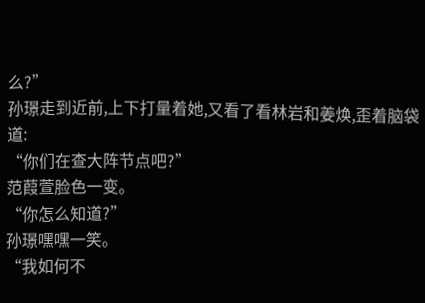么?”
孙璟走到近前,上下打量着她,又看了看林岩和姜焕,歪着脑袋道:
“你们在查大阵节点吧?”
范葭萱脸色一变。
“你怎么知道?”
孙璟嘿嘿一笑。
“我如何不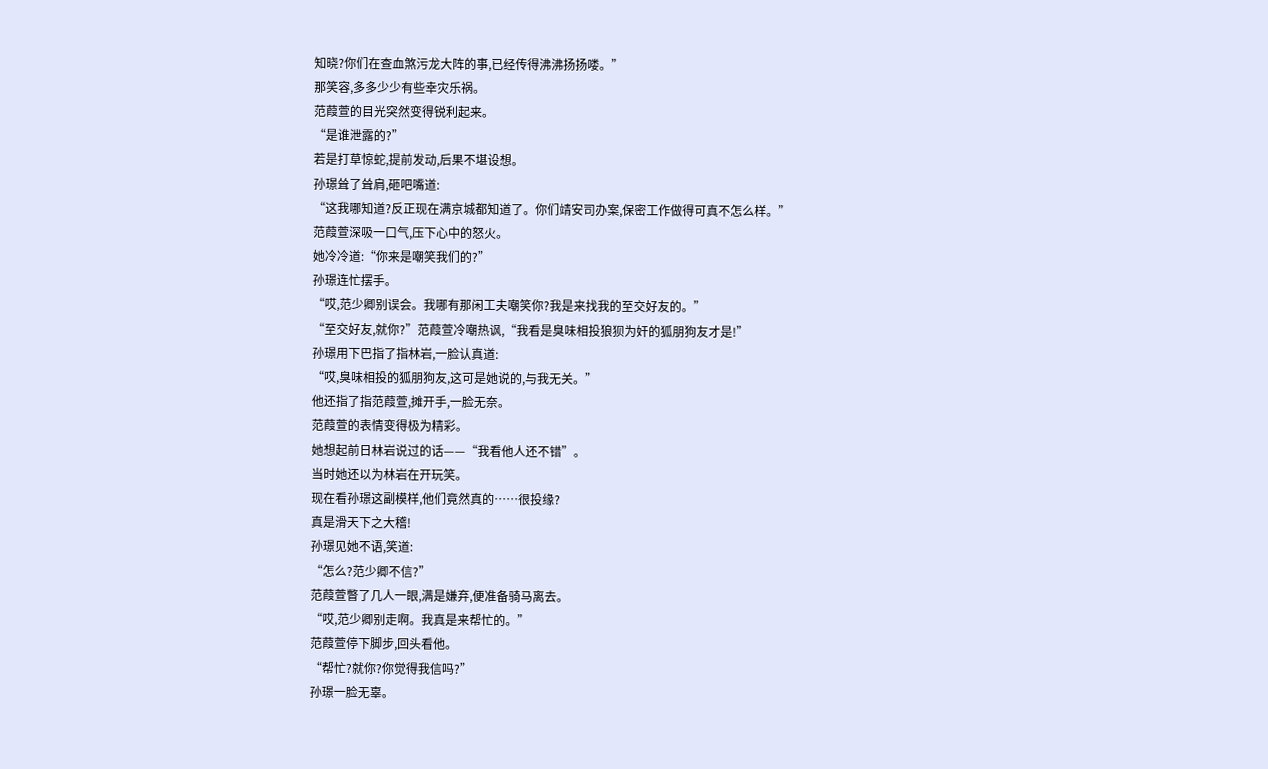知晓?你们在查血煞污龙大阵的事,已经传得沸沸扬扬喽。”
那笑容,多多少少有些幸灾乐祸。
范葭萱的目光突然变得锐利起来。
“是谁泄露的?”
若是打草惊蛇,提前发动,后果不堪设想。
孙璟耸了耸肩,砸吧嘴道:
“这我哪知道?反正现在满京城都知道了。你们靖安司办案,保密工作做得可真不怎么样。”
范葭萱深吸一口气,压下心中的怒火。
她冷冷道:“你来是嘲笑我们的?”
孙璟连忙摆手。
“哎,范少卿别误会。我哪有那闲工夫嘲笑你?我是来找我的至交好友的。”
“至交好友,就你?”范葭萱冷嘲热讽,“我看是臭味相投狼狈为奸的狐朋狗友才是!”
孙璟用下巴指了指林岩,一脸认真道:
“哎,臭味相投的狐朋狗友,这可是她说的,与我无关。”
他还指了指范葭萱,摊开手,一脸无奈。
范葭萱的表情变得极为精彩。
她想起前日林岩说过的话——“我看他人还不错”。
当时她还以为林岩在开玩笑。
现在看孙璟这副模样,他们竟然真的……很投缘?
真是滑天下之大稽!
孙璟见她不语,笑道:
“怎么?范少卿不信?”
范葭萱瞥了几人一眼,满是嫌弃,便准备骑马离去。
“哎,范少卿别走啊。我真是来帮忙的。”
范葭萱停下脚步,回头看他。
“帮忙?就你?你觉得我信吗?”
孙璟一脸无辜。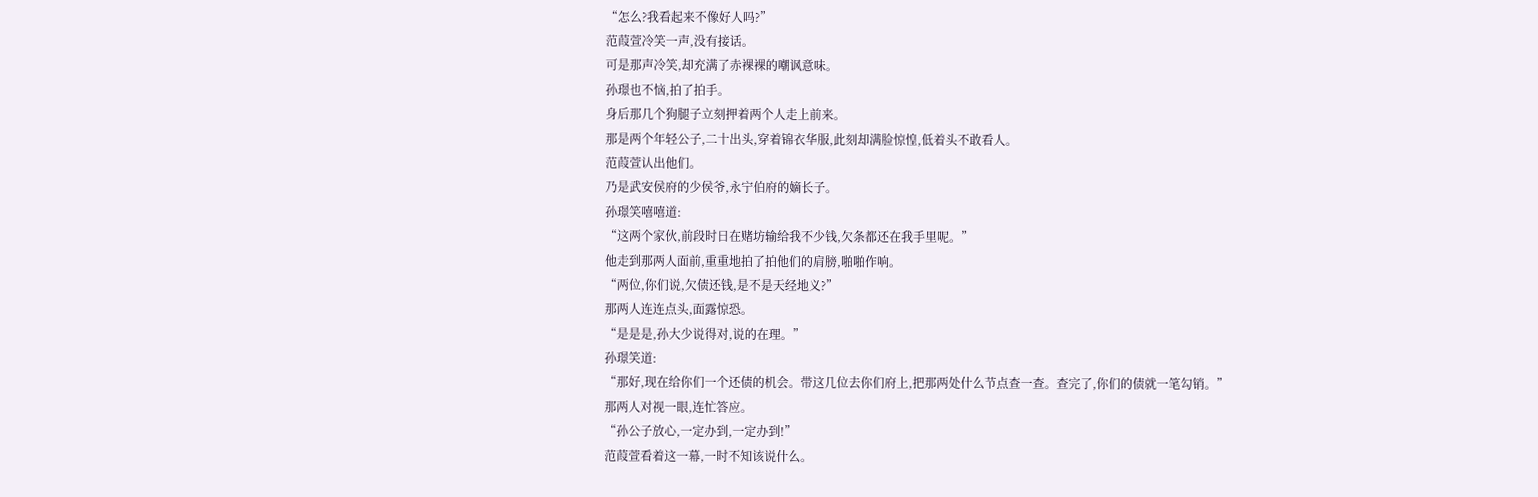“怎么?我看起来不像好人吗?”
范葭萱冷笑一声,没有接话。
可是那声冷笑,却充满了赤裸裸的嘲讽意味。
孙璟也不恼,拍了拍手。
身后那几个狗腿子立刻押着两个人走上前来。
那是两个年轻公子,二十出头,穿着锦衣华服,此刻却满脸惊惶,低着头不敢看人。
范葭萱认出他们。
乃是武安侯府的少侯爷,永宁伯府的嫡长子。
孙璟笑嘻嘻道:
“这两个家伙,前段时日在赌坊输给我不少钱,欠条都还在我手里呢。”
他走到那两人面前,重重地拍了拍他们的肩膀,啪啪作响。
“两位,你们说,欠债还钱,是不是天经地义?”
那两人连连点头,面露惊恐。
“是是是,孙大少说得对,说的在理。”
孙璟笑道:
“那好,现在给你们一个还债的机会。带这几位去你们府上,把那两处什么节点查一查。查完了,你们的债就一笔勾销。”
那两人对视一眼,连忙答应。
“孙公子放心,一定办到,一定办到!”
范葭萱看着这一幕,一时不知该说什么。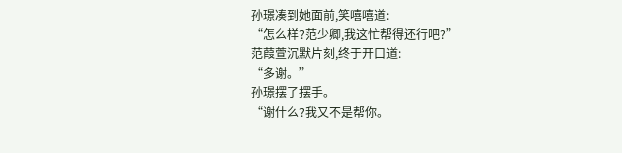孙璟凑到她面前,笑嘻嘻道:
“怎么样?范少卿,我这忙帮得还行吧?”
范葭萱沉默片刻,终于开口道:
“多谢。”
孙璟摆了摆手。
“谢什么?我又不是帮你。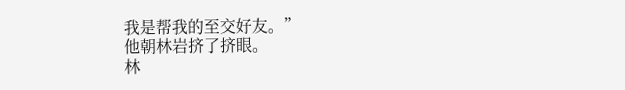我是帮我的至交好友。”
他朝林岩挤了挤眼。
林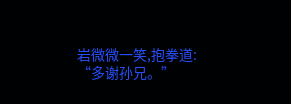岩微微一笑,抱拳道:
“多谢孙兄。”